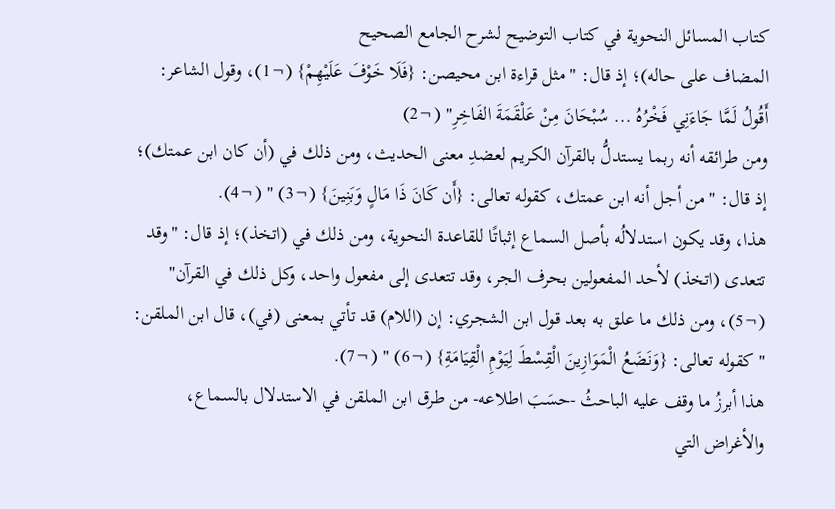كتاب المسائل النحوية في كتاب التوضيح لشرح الجامع الصحيح
المضاف على حاله)؛ إذ قال: "مثل قراءة ابن محيصن: {فَلَا خَوْفَ عَلَيْهِمْ} (¬1)، وقول الشاعر:
أَقُولُ لَمَّا جَاءَنِي فَخْرُهُ ... سُبْحَانَ مِنْ عَلْقَمَةَ الفَاخِرِ" (¬2)
ومن طرائقه أنه ربما يستدلُّ بالقرآن الكريم لعضدِ معنى الحديث، ومن ذلك في (أن كان ابن عمتك)؛ إذ قال: "من أجل أنه ابن عمتك، كقوله تعالى: {أَن كَانَ ذَا مَالٍ وَبَنِينَ} (¬3) " (¬4).
هذا، وقد يكون استدلالُه بأصل السماع إثباتًا للقاعدة النحوية، ومن ذلك في (اتخذ)؛ إذ قال: "وقد تتعدى (اتخذ) لأحد المفعولين بحرف الجر، وقد تتعدى إلى مفعول واحد، وكل ذلك في القرآن" (¬5)، ومن ذلك ما علق به بعد قول ابن الشجري: إن (اللام) قد تأتي بمعنى (في)، قال ابن الملقن: "كقوله تعالى: {وَنَضَعُ الْمَوَازِينَ الْقِسْطَ لِيَوْمِ الْقِيَامَةِ} (¬6) " (¬7).
هذا أبرزُ ما وقف عليه الباحثُ -حسَبَ اطلاعه- من طرق ابن الملقن في الاستدلال بالسماع، والأغراض التي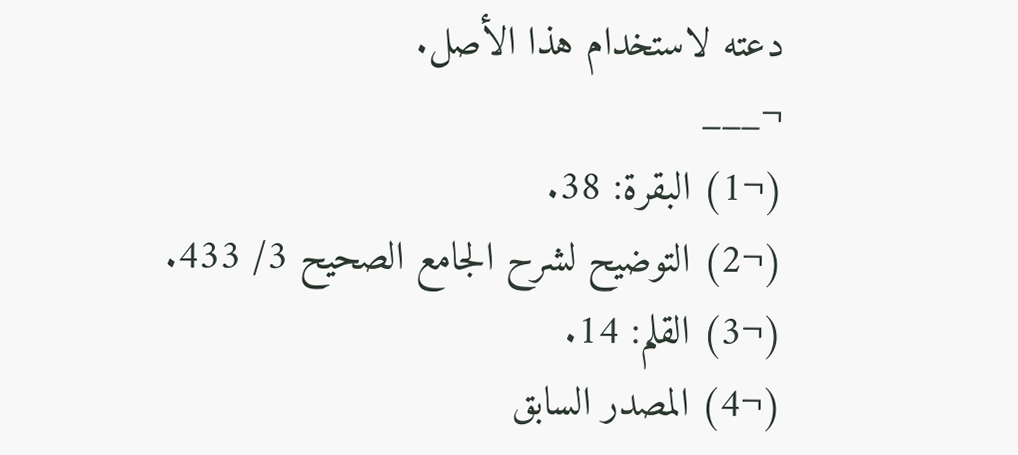دعته لاستخدام هذا الأصل.
¬___
(¬1) البقرة: 38.
(¬2) التوضيح لشرح الجامع الصحيح 3/ 433.
(¬3) القلم: 14.
(¬4) المصدر السابق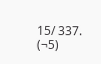15/ 337.
(¬5)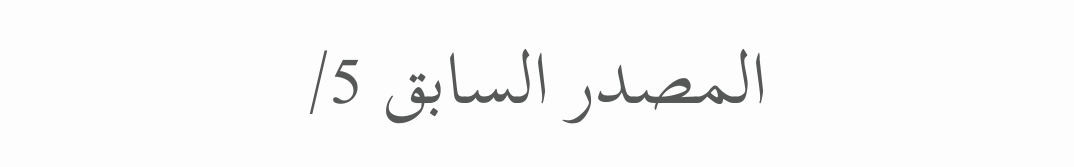المصدر السابق 5/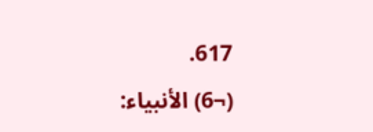617.
(¬6) الأنبياء: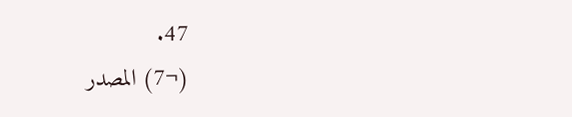47.
(¬7) المصدر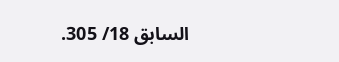السابق 18/ 305.